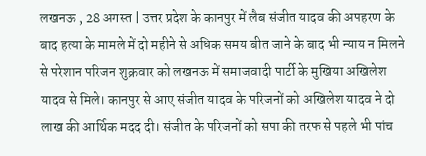लखनऊ , 28 अगस्त | उत्तर प्रदेश के कानपुर में लैब संजीत यादव की अपहरण के बाद हत्या के मामले में दो महीने से अधिक समय बीत जाने के बाद भी न्याय न मिलने से परेशान परिजन शुक्रवार को लखनऊ में समाजवादी पार्टी के मुखिया अखिलेश यादव से मिले। कानपुर से आए संजीत यादव के परिजनों को अखिलेश यादव ने दो लाख की आर्थिक मदद दी। संजीत के परिजनों को सपा की तरफ से पहले भी पांच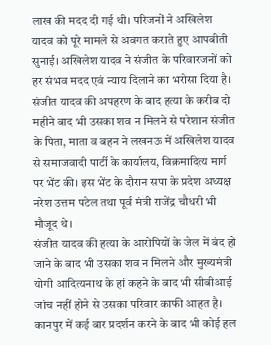लाख की मदद दी गई थी। परिजनों ने अखिलेश यादव को पूरे मामले से अवगत कराते हुए आपबीती सुनाई। अखिलेश यादव ने संजीत के परिवारजनों को हर संभव मदद एवं न्याय दिलाने का भरोसा दिया है।
संजीत यादव की अपहरण के बाद हत्या के करीब दो महीने बाद भी उसका शव न मिलने से परेशान संजीत के पिता, माता व बहन ने लखनऊ में अखिलेश यादव से समाजवादी पार्टी के कार्यालय, विक्रमादित्य मार्ग पर भेंट की। इस भेंट के दौरान सपा के प्रदेश अध्यक्ष नरेश उत्तम पटेल तथा पूर्व मंत्री राजेंद्र चौधरी भी मौजूद थे।
संजीत यादव की हत्या के आरोपियों के जेल में बंद हो जाने के बाद भी उसका शव न मिलने और मुख्यमंत्री योगी आदित्यनाथ के हां कहने के बाद भी सीबीआई जांच नहीं होने से उसका परिवार काफी आहत है। कानपुर में कई बार प्रदर्शन करने के बाद भी कोई हल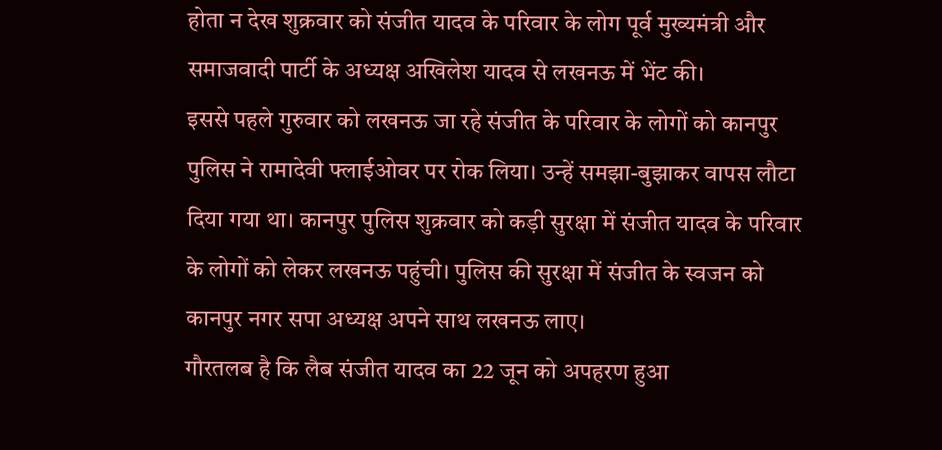होता न देख शुक्रवार को संजीत यादव के परिवार के लोग पूर्व मुख्यमंत्री और समाजवादी पार्टी के अध्यक्ष अखिलेश यादव से लखनऊ में भेंट की।
इससे पहले गुरुवार को लखनऊ जा रहे संजीत के परिवार के लोगों को कानपुर पुलिस ने रामादेवी फ्लाईओवर पर रोक लिया। उन्हें समझा-बुझाकर वापस लौटा दिया गया था। कानपुर पुलिस शुक्रवार को कड़ी सुरक्षा में संजीत यादव के परिवार के लोगों को लेकर लखनऊ पहुंची। पुलिस की सुरक्षा में संजीत के स्वजन को कानपुर नगर सपा अध्यक्ष अपने साथ लखनऊ लाए।
गौरतलब है कि लैब संजीत यादव का 22 जून को अपहरण हुआ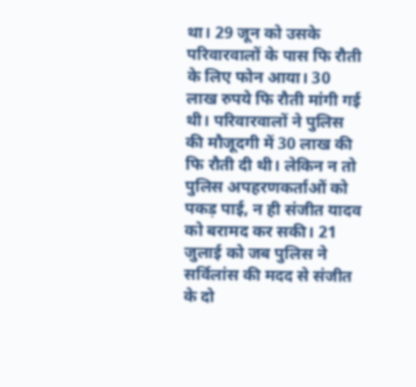था। 29 जून को उसके परिवारवालों के पास फि रौती के लिए फोन आया। 30 लाख रुपये फि रौती मांगी गई थी। परिवारवालों ने पुलिस की मौजूदगी में 30 लाख की फि रौती दी थी। लेकिन न तो पुलिस अपहरणकर्ताओं को पकड़ पाई, न ही संजीत यादव को बरामद कर सकी। 21 जुलाई को जब पुलिस ने सर्विलांस की मदद से संजीत के दो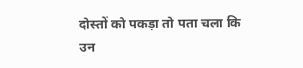दोस्तों को पकड़ा तो पता चला कि उन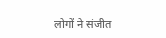लोगों ने संजीत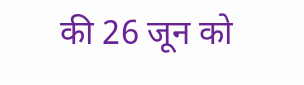की 26 जून को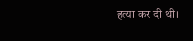हत्या कर दी थी।